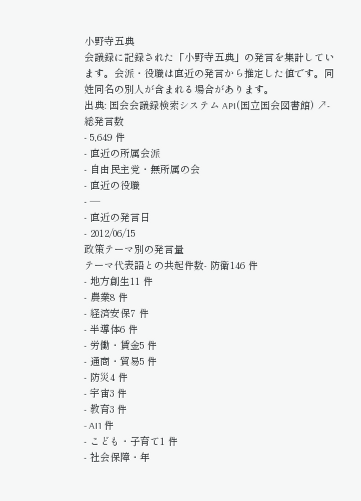小野寺五典
会議録に記録された「小野寺五典」の発言を集計しています。会派・役職は直近の発言から推定した値です。同姓同名の別人が含まれる場合があります。
出典: 国会会議録検索システム API(国立国会図書館) ↗- 総発言数
- 5,649 件
- 直近の所属会派
- 自由民主党・無所属の会
- 直近の役職
- —
- 直近の発言日
- 2012/06/15
政策テーマ別の発言量
テーマ代表語との共起件数- 防衛146 件
- 地方創生11 件
- 農業8 件
- 経済安保7 件
- 半導体6 件
- 労働・賃金5 件
- 通商・貿易5 件
- 防災4 件
- 宇宙3 件
- 教育3 件
- AI1 件
- こども・子育て1 件
- 社会保障・年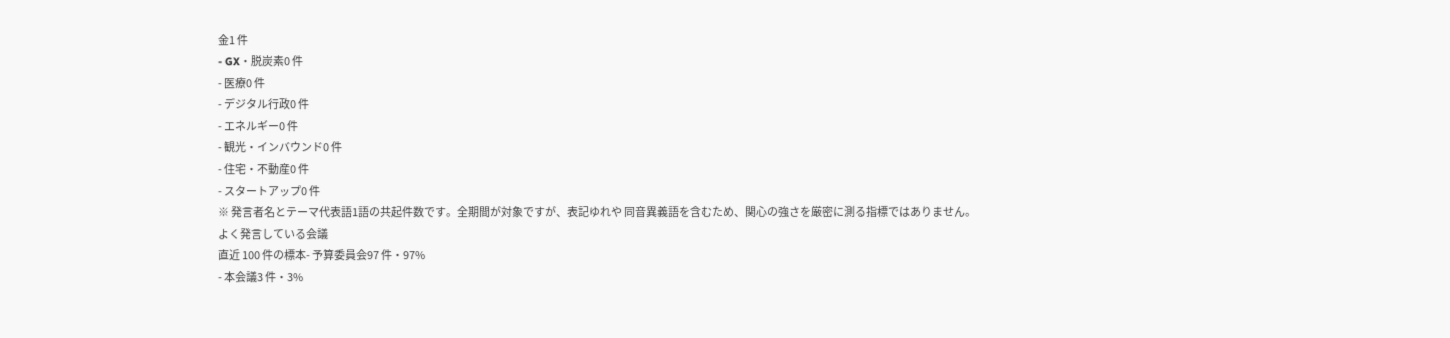金1 件
- GX・脱炭素0 件
- 医療0 件
- デジタル行政0 件
- エネルギー0 件
- 観光・インバウンド0 件
- 住宅・不動産0 件
- スタートアップ0 件
※ 発言者名とテーマ代表語1語の共起件数です。全期間が対象ですが、表記ゆれや 同音異義語を含むため、関心の強さを厳密に測る指標ではありません。
よく発言している会議
直近 100 件の標本- 予算委員会97 件・97%
- 本会議3 件・3%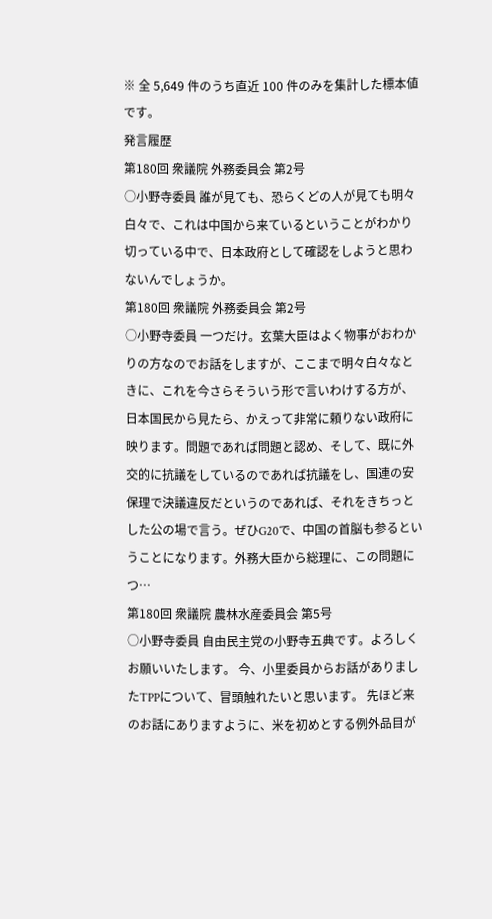※ 全 5,649 件のうち直近 100 件のみを集計した標本値です。
発言履歴
第180回 衆議院 外務委員会 第2号
○小野寺委員 誰が見ても、恐らくどの人が見ても明々白々で、これは中国から来ているということがわかり切っている中で、日本政府として確認をしようと思わないんでしょうか。
第180回 衆議院 外務委員会 第2号
○小野寺委員 一つだけ。玄葉大臣はよく物事がおわかりの方なのでお話をしますが、ここまで明々白々なときに、これを今さらそういう形で言いわけする方が、日本国民から見たら、かえって非常に頼りない政府に映ります。問題であれば問題と認め、そして、既に外交的に抗議をしているのであれば抗議をし、国連の安保理で決議違反だというのであれば、それをきちっとした公の場で言う。ぜひG20で、中国の首脳も参るということになります。外務大臣から総理に、この問題につ…
第180回 衆議院 農林水産委員会 第5号
○小野寺委員 自由民主党の小野寺五典です。よろしくお願いいたします。 今、小里委員からお話がありましたTPPについて、冒頭触れたいと思います。 先ほど来のお話にありますように、米を初めとする例外品目が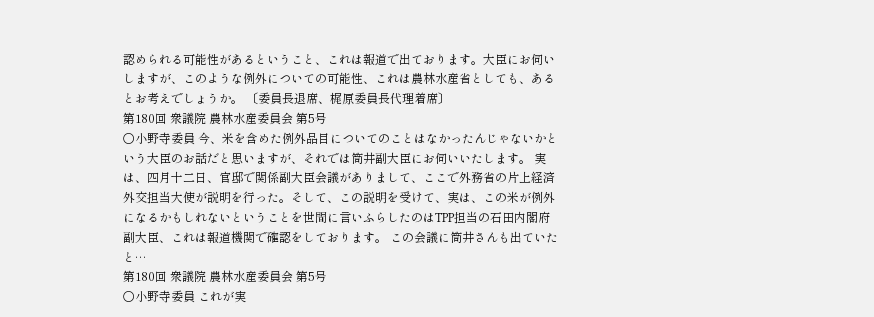認められる可能性があるということ、これは報道で出ております。大臣にお伺いしますが、このような例外についての可能性、これは農林水産省としても、あるとお考えでしょうか。 〔委員長退席、梶原委員長代理着席〕
第180回 衆議院 農林水産委員会 第5号
○小野寺委員 今、米を含めた例外品目についてのことはなかったんじゃないかという大臣のお話だと思いますが、それでは筒井副大臣にお伺いいたします。 実は、四月十二日、官邸で関係副大臣会議がありまして、ここで外務省の片上経済外交担当大使が説明を行った。そして、この説明を受けて、実は、この米が例外になるかもしれないということを世間に言いふらしたのはTPP担当の石田内閣府副大臣、これは報道機関で確認をしております。 この会議に筒井さんも出ていたと…
第180回 衆議院 農林水産委員会 第5号
○小野寺委員 これが実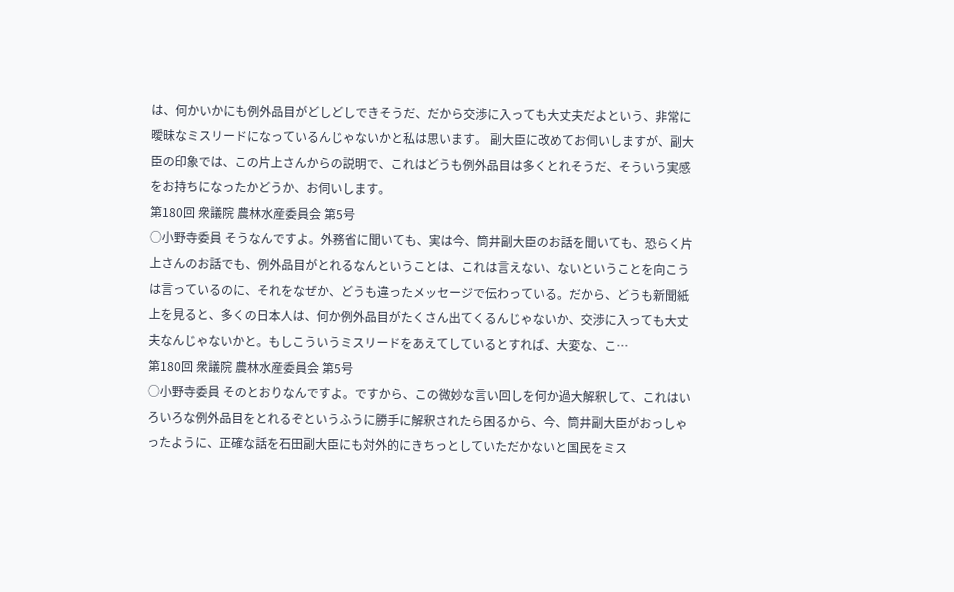は、何かいかにも例外品目がどしどしできそうだ、だから交渉に入っても大丈夫だよという、非常に曖昧なミスリードになっているんじゃないかと私は思います。 副大臣に改めてお伺いしますが、副大臣の印象では、この片上さんからの説明で、これはどうも例外品目は多くとれそうだ、そういう実感をお持ちになったかどうか、お伺いします。
第180回 衆議院 農林水産委員会 第5号
○小野寺委員 そうなんですよ。外務省に聞いても、実は今、筒井副大臣のお話を聞いても、恐らく片上さんのお話でも、例外品目がとれるなんということは、これは言えない、ないということを向こうは言っているのに、それをなぜか、どうも違ったメッセージで伝わっている。だから、どうも新聞紙上を見ると、多くの日本人は、何か例外品目がたくさん出てくるんじゃないか、交渉に入っても大丈夫なんじゃないかと。もしこういうミスリードをあえてしているとすれば、大変な、こ…
第180回 衆議院 農林水産委員会 第5号
○小野寺委員 そのとおりなんですよ。ですから、この微妙な言い回しを何か過大解釈して、これはいろいろな例外品目をとれるぞというふうに勝手に解釈されたら困るから、今、筒井副大臣がおっしゃったように、正確な話を石田副大臣にも対外的にきちっとしていただかないと国民をミス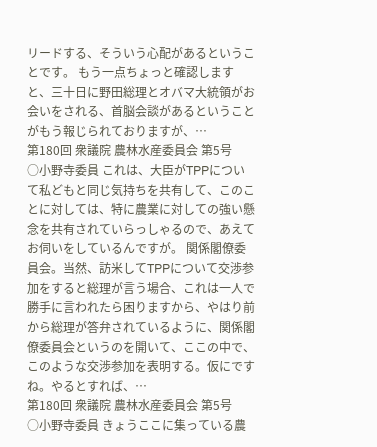リードする、そういう心配があるということです。 もう一点ちょっと確認しますと、三十日に野田総理とオバマ大統領がお会いをされる、首脳会談があるということがもう報じられておりますが、…
第180回 衆議院 農林水産委員会 第5号
○小野寺委員 これは、大臣がTPPについて私どもと同じ気持ちを共有して、このことに対しては、特に農業に対しての強い懸念を共有されていらっしゃるので、あえてお伺いをしているんですが。 関係閣僚委員会。当然、訪米してTPPについて交渉参加をすると総理が言う場合、これは一人で勝手に言われたら困りますから、やはり前から総理が答弁されているように、関係閣僚委員会というのを開いて、ここの中で、このような交渉参加を表明する。仮にですね。やるとすれば、…
第180回 衆議院 農林水産委員会 第5号
○小野寺委員 きょうここに集っている農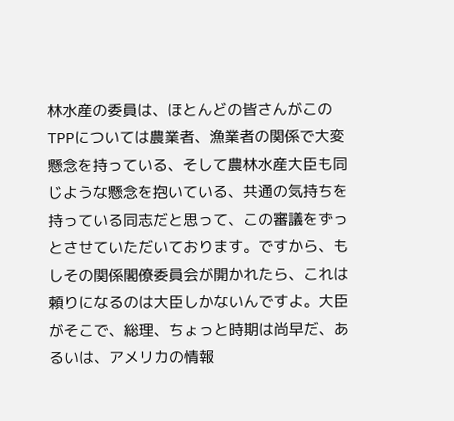林水産の委員は、ほとんどの皆さんがこのTPPについては農業者、漁業者の関係で大変懸念を持っている、そして農林水産大臣も同じような懸念を抱いている、共通の気持ちを持っている同志だと思って、この審議をずっとさせていただいております。ですから、もしその関係閣僚委員会が開かれたら、これは頼りになるのは大臣しかないんですよ。大臣がそこで、総理、ちょっと時期は尚早だ、あるいは、アメリカの情報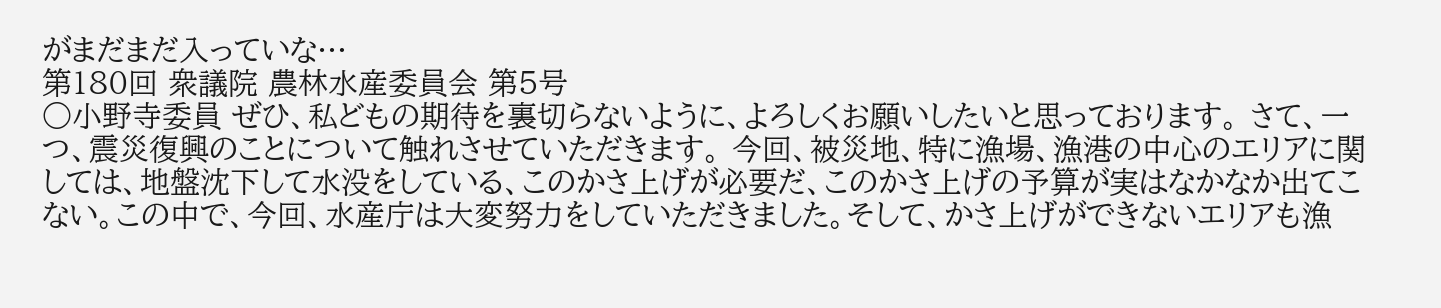がまだまだ入っていな…
第180回 衆議院 農林水産委員会 第5号
○小野寺委員 ぜひ、私どもの期待を裏切らないように、よろしくお願いしたいと思っております。 さて、一つ、震災復興のことについて触れさせていただきます。 今回、被災地、特に漁場、漁港の中心のエリアに関しては、地盤沈下して水没をしている、このかさ上げが必要だ、このかさ上げの予算が実はなかなか出てこない。この中で、今回、水産庁は大変努力をしていただきました。そして、かさ上げができないエリアも漁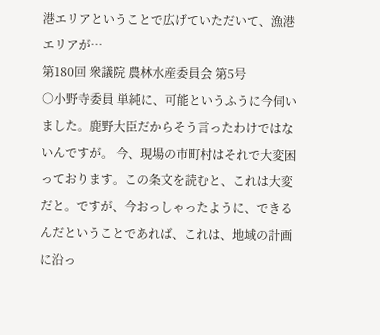港エリアということで広げていただいて、漁港エリアが…
第180回 衆議院 農林水産委員会 第5号
○小野寺委員 単純に、可能というふうに今伺いました。鹿野大臣だからそう言ったわけではないんですが。 今、現場の市町村はそれで大変困っております。この条文を読むと、これは大変だと。ですが、今おっしゃったように、できるんだということであれば、これは、地域の計画に沿っ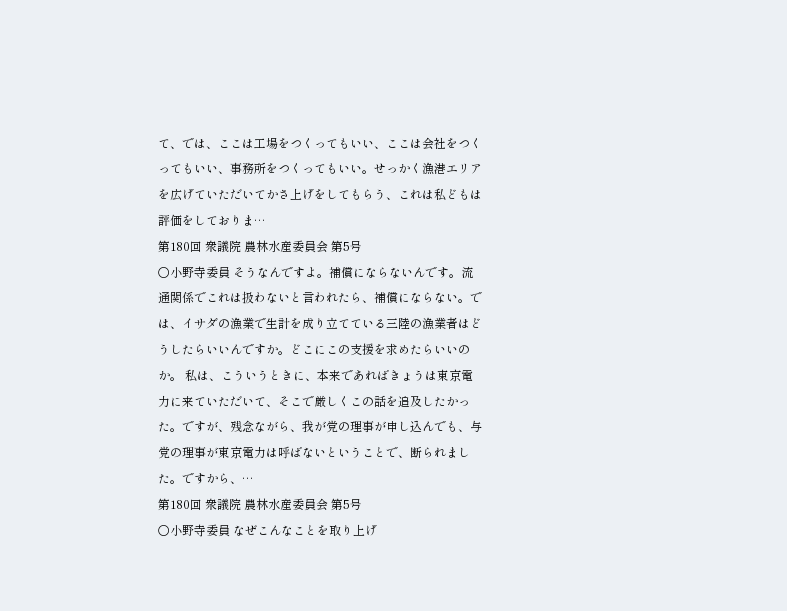て、では、ここは工場をつくってもいい、ここは会社をつくってもいい、事務所をつくってもいい。せっかく漁港エリアを広げていただいてかさ上げをしてもらう、これは私どもは評価をしておりま…
第180回 衆議院 農林水産委員会 第5号
○小野寺委員 そうなんですよ。補償にならないんです。流通関係でこれは扱わないと言われたら、補償にならない。では、イサダの漁業で生計を成り立てている三陸の漁業者はどうしたらいいんですか。どこにこの支援を求めたらいいのか。 私は、こういうときに、本来であればきょうは東京電力に来ていただいて、そこで厳しくこの話を追及したかった。ですが、残念ながら、我が党の理事が申し込んでも、与党の理事が東京電力は呼ばないということで、断られました。ですから、…
第180回 衆議院 農林水産委員会 第5号
○小野寺委員 なぜこんなことを取り上げ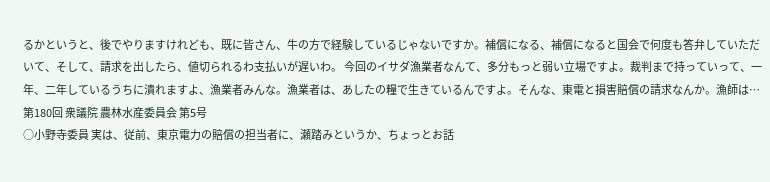るかというと、後でやりますけれども、既に皆さん、牛の方で経験しているじゃないですか。補償になる、補償になると国会で何度も答弁していただいて、そして、請求を出したら、値切られるわ支払いが遅いわ。 今回のイサダ漁業者なんて、多分もっと弱い立場ですよ。裁判まで持っていって、一年、二年しているうちに潰れますよ、漁業者みんな。漁業者は、あしたの糧で生きているんですよ。そんな、東電と損害賠償の請求なんか。漁師は…
第180回 衆議院 農林水産委員会 第5号
○小野寺委員 実は、従前、東京電力の賠償の担当者に、瀬踏みというか、ちょっとお話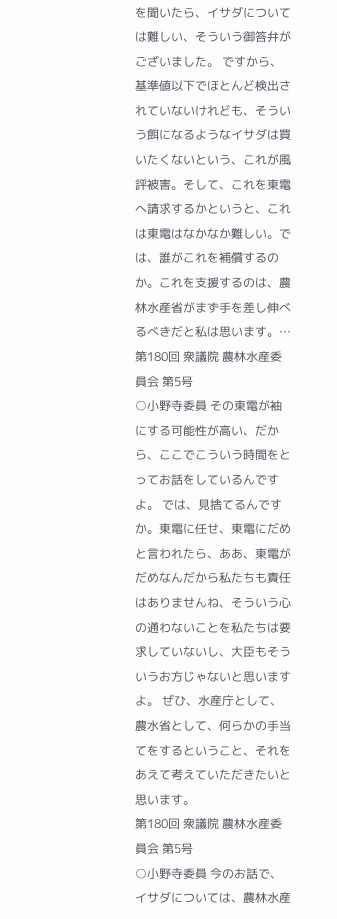を聞いたら、イサダについては難しい、そういう御答弁がございました。 ですから、基準値以下でほとんど検出されていないけれども、そういう餌になるようなイサダは買いたくないという、これが風評被害。そして、これを東電へ請求するかというと、これは東電はなかなか難しい。では、誰がこれを補償するのか。これを支援するのは、農林水産省がまず手を差し伸べるべきだと私は思います。…
第180回 衆議院 農林水産委員会 第5号
○小野寺委員 その東電が袖にする可能性が高い、だから、ここでこういう時間をとってお話をしているんですよ。 では、見捨てるんですか。東電に任せ、東電にだめと言われたら、ああ、東電がだめなんだから私たちも責任はありませんね、そういう心の通わないことを私たちは要求していないし、大臣もそういうお方じゃないと思いますよ。 ぜひ、水産庁として、農水省として、何らかの手当てをするということ、それをあえて考えていただきたいと思います。
第180回 衆議院 農林水産委員会 第5号
○小野寺委員 今のお話で、イサダについては、農林水産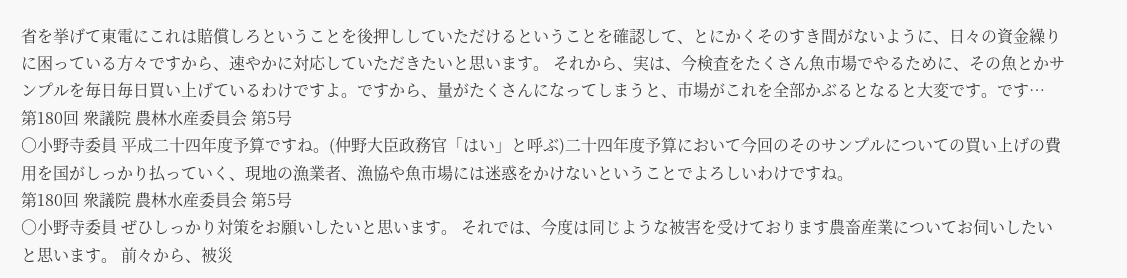省を挙げて東電にこれは賠償しろということを後押ししていただけるということを確認して、とにかくそのすき間がないように、日々の資金繰りに困っている方々ですから、速やかに対応していただきたいと思います。 それから、実は、今検査をたくさん魚市場でやるために、その魚とかサンプルを毎日毎日買い上げているわけですよ。ですから、量がたくさんになってしまうと、市場がこれを全部かぶるとなると大変です。です…
第180回 衆議院 農林水産委員会 第5号
○小野寺委員 平成二十四年度予算ですね。(仲野大臣政務官「はい」と呼ぶ)二十四年度予算において今回のそのサンプルについての買い上げの費用を国がしっかり払っていく、現地の漁業者、漁協や魚市場には迷惑をかけないということでよろしいわけですね。
第180回 衆議院 農林水産委員会 第5号
○小野寺委員 ぜひしっかり対策をお願いしたいと思います。 それでは、今度は同じような被害を受けております農畜産業についてお伺いしたいと思います。 前々から、被災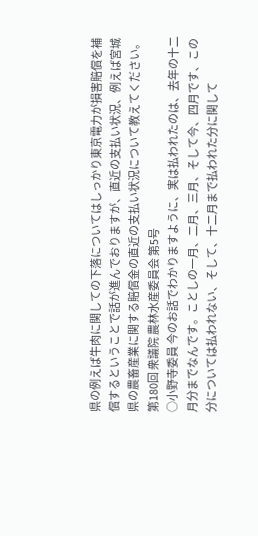県の例えば牛肉に関しての下落についてはしっかり東京電力が損害賠償を補償するということで話が進んでおりますが、直近の支払い状況、例えば宮城県の農畜産業に関する賠償金の直近の支払い状況について教えてください。
第180回 衆議院 農林水産委員会 第5号
○小野寺委員 今のお話でわかりますように、実は払われたのは、去年の十二月分までなんです。ことしの一月、二月、三月、そして今、四月です、この分については払われない、そして、十二月まで払われた分に関して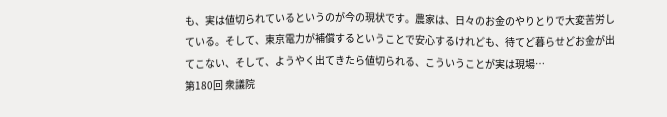も、実は値切られているというのが今の現状です。農家は、日々のお金のやりとりで大変苦労している。そして、東京電力が補償するということで安心するけれども、待てど暮らせどお金が出てこない、そして、ようやく出てきたら値切られる、こういうことが実は現場…
第180回 衆議院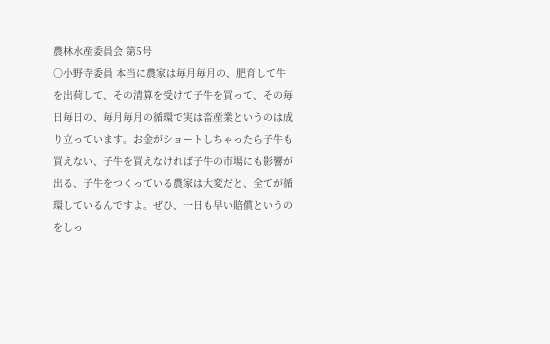農林水産委員会 第5号
○小野寺委員 本当に農家は毎月毎月の、肥育して牛を出荷して、その清算を受けて子牛を買って、その毎日毎日の、毎月毎月の循環で実は畜産業というのは成り立っています。お金がショートしちゃったら子牛も買えない、子牛を買えなければ子牛の市場にも影響が出る、子牛をつくっている農家は大変だと、全てが循環しているんですよ。ぜひ、一日も早い賠償というのをしっ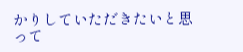かりしていただきたいと思って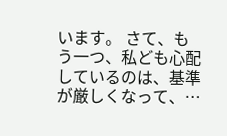います。 さて、もう一つ、私ども心配しているのは、基準が厳しくなって、…